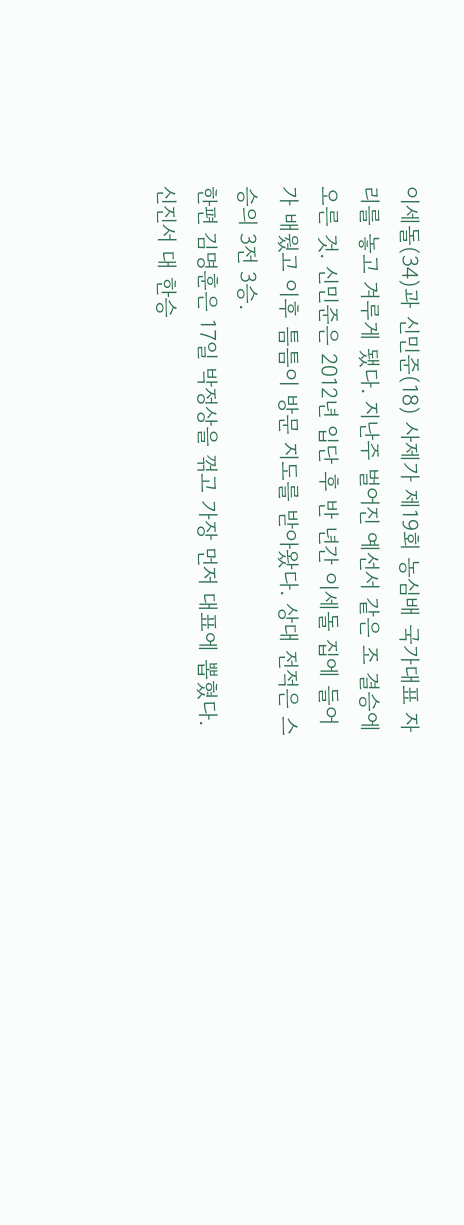이세돌(34)과 신민준(18) 사제가 제19회 농심배 국가대표 자리를 놓고 겨루게 됐다. 지난주 벌어진 예선서 같은 조 결승에 오른 것. 신민준은 2012년 입단 후 반 년간 이세돌 집에 들어가 배웠고 이후 틈틈이 방문 지도를 받아왔다. 상대 전적은 스승의 3전 3승.
한편 김명훈은 17일 박정상을 꺾고 가장 먼저 대표에 뽑혔다. 신진서 대 한승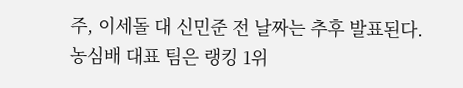주, 이세돌 대 신민준 전 날짜는 추후 발표된다. 농심배 대표 팀은 랭킹 1위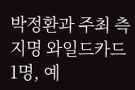박정환과 주최 측 지명 와일드카드 1명, 예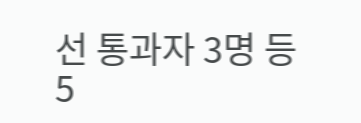선 통과자 3명 등 5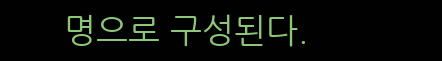명으로 구성된다.